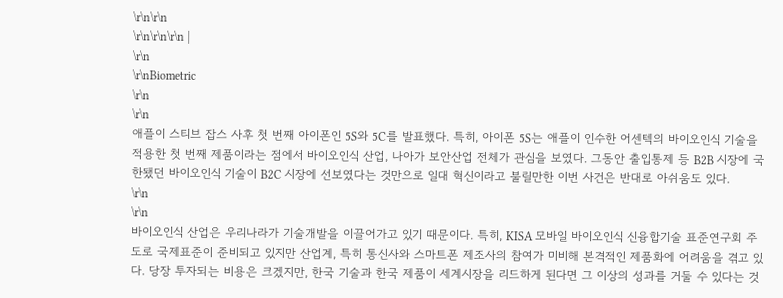\r\n\r\n
\r\n\r\n\r\n |
\r\n
\r\nBiometric
\r\n
\r\n
애플이 스티브 잡스 사후 첫 번째 아이폰인 5S와 5C를 발표했다. 특히, 아이폰 5S는 애플이 인수한 어센텍의 바이오인식 기술을 적용한 첫 번째 제품이라는 점에서 바이오인식 산업, 나아가 보안산업 전체가 관심을 보였다. 그동안 출입통제 등 B2B 시장에 국한됐던 바이오인식 기술이 B2C 시장에 선보였다는 것만으로 일대 혁신이라고 불릴만한 이번 사건은 반대로 아쉬움도 있다.
\r\n
\r\n
바이오인식 산업은 우리나라가 기술개발을 이끌어가고 있기 때문이다. 특히, KISA 모바일 바이오인식 신융합기술 표준연구회 주도로 국제표준이 준비되고 있지만 산업계, 특히 통신사와 스마트폰 제조사의 참여가 미비해 본격적인 제품화에 어려움을 겪고 있다. 당장 투자되는 비용은 크겠지만, 한국 기술과 한국 제품이 세계시장을 리드하게 된다면 그 이상의 성과를 거둘 수 있다는 것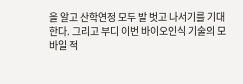을 알고 산학연정 모두 발 벗고 나서기를 기대한다. 그리고 부디 이번 바이오인식 기술의 모바일 적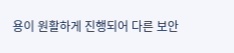용이 원활하게 진행되어 다른 보안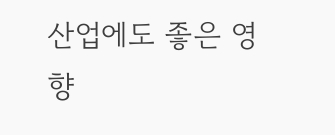산업에도 좋은 영향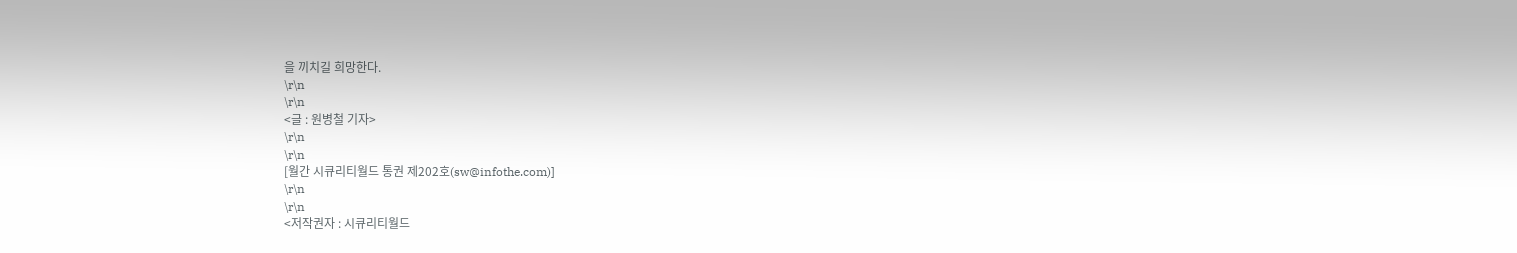을 끼치길 희망한다.
\r\n
\r\n
<글 : 원병철 기자>
\r\n
\r\n
[월간 시큐리티월드 통권 제202호(sw@infothe.com)]
\r\n
\r\n
<저작권자 : 시큐리티월드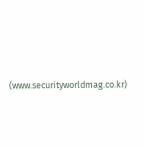(www.securityworldmag.co.kr)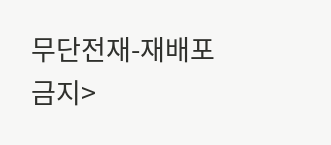무단전재-재배포금지>